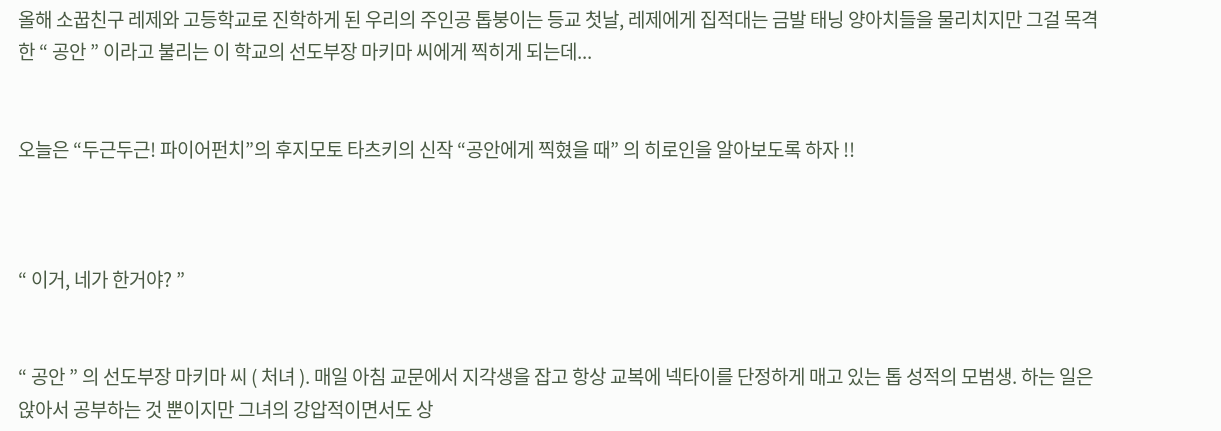올해 소꿉친구 레제와 고등학교로 진학하게 된 우리의 주인공 톱붕이는 등교 첫날, 레제에게 집적대는 금발 태닝 양아치들을 물리치지만 그걸 목격한 “ 공안 ” 이라고 불리는 이 학교의 선도부장 마키마 씨에게 찍히게 되는데...


오늘은 “두근두근! 파이어펀치”의 후지모토 타츠키의 신작 “공안에게 찍혔을 때” 의 히로인을 알아보도록 하자 !!



“ 이거, 네가 한거야? ”


“ 공안 ” 의 선도부장 마키마 씨 ( 처녀 ). 매일 아침 교문에서 지각생을 잡고 항상 교복에 넥타이를 단정하게 매고 있는 톱 성적의 모범생. 하는 일은 앉아서 공부하는 것 뿐이지만 그녀의 강압적이면서도 상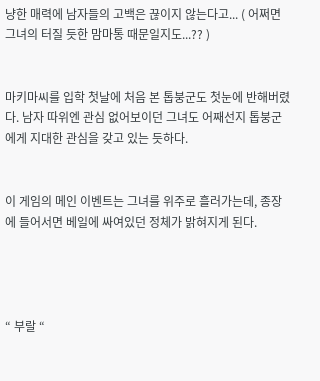냥한 매력에 남자들의 고백은 끊이지 않는다고... ( 어쩌면 그녀의 터질 듯한 맘마통 때문일지도...?? )


마키마씨를 입학 첫날에 처음 본 톱붕군도 첫눈에 반해버렸다. 남자 따위엔 관심 없어보이던 그녀도 어째선지 톱붕군에게 지대한 관심을 갖고 있는 듯하다.


이 게임의 메인 이벤트는 그녀를 위주로 흘러가는데, 종장에 들어서면 베일에 싸여있던 정체가 밝혀지게 된다.




“ 부랄 “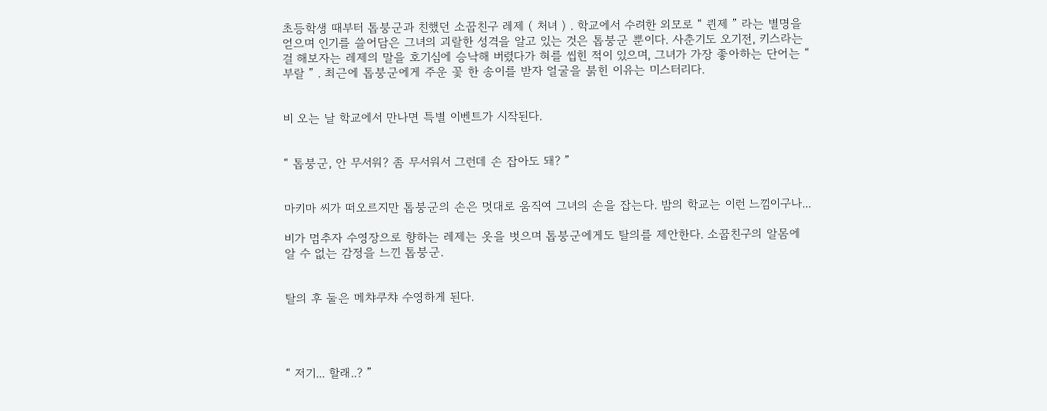초등학생 때부터 톱붕군과 친했던 소꿉친구 레제 ( 처녀 ) . 학교에서 수려한 외모로 “ 퀸제 ” 라는 별명을 얻으며 인기를 쓸어담은 그녀의 괴랄한 성격을 알고 있는 것은 톱붕군 뿐이다. 사춘기도 오기전, 키스라는 걸 해보자는 레제의 말을 호기심에 승낙해 버렸다가 혀를 씹힌 적이 있으며, 그녀가 가장 좋아하는 단어는 “ 부랄 ” . 최근에 톱붕군에게 주운 꽃 한 송이를 받자 얼굴을 붉힌 이유는 미스터리다.


비 오는 날 학교에서 만나면 특별 이벤트가 시작된다.


“ 톱붕군, 안 무서워? 좀 무서워서 그런데 손 잡아도 돼? ”


마키마 씨가 떠오르지만 톱붕군의 손은 멋대로 움직여 그녀의 손을 잡는다. 밤의 학교는 이런 느낌이구나...

비가 멈추자 수영장으로 향하는 레제는 옷을 벗으며 톱붕군에게도 탈의를 제안한다. 소꿉친구의 알몸에 알 수 없는 감정을 느낀 톱붕군.


탈의 후 둘은 메챠쿠챠 수영하게 된다.




“ 저기... 할래..? ”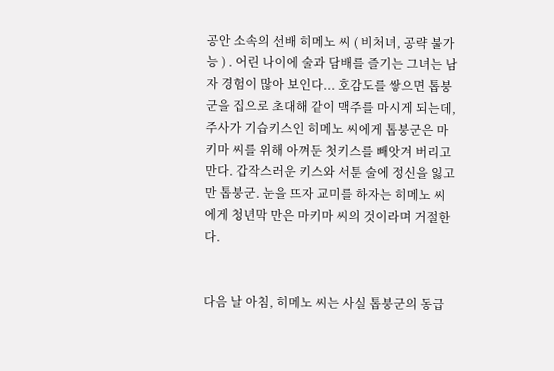공안 소속의 선배 히메노 씨 ( 비처녀, 공략 불가능 ) . 어린 나이에 술과 담배를 즐기는 그녀는 남자 경험이 많아 보인다... 호감도를 쌓으면 톱붕군을 집으로 초대해 같이 맥주를 마시게 되는데, 주사가 기습키스인 히메노 씨에게 톱붕군은 마키마 씨를 위해 아껴둔 첫키스를 빼앗겨 버리고 만다. 갑작스러운 키스와 서툰 술에 정신을 잃고 만 톱붕군. 눈을 뜨자 교미를 하자는 히메노 씨에게 청년막 만은 마키마 씨의 것이라며 거절한다.


다음 날 아침, 히메노 씨는 사실 톱붕군의 동급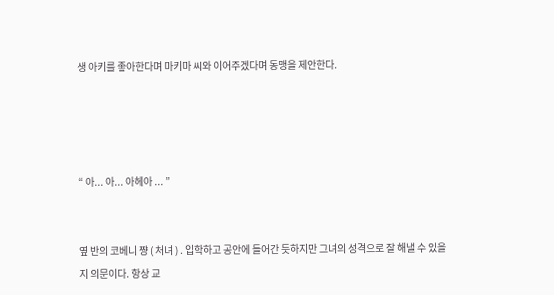생 아키를 좋아한다며 마키마 씨와 이어주겠다며 동맹을 제안한다.




“ 아... 아... 아헤아 ... ”


옆 반의 코베니 쨩 ( 처녀 ) . 입학하고 공안에 들어간 듯하지만 그녀의 성격으로 잘 해낼 수 있을지 의문이다. 항상 교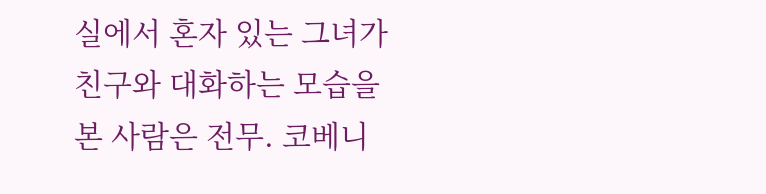실에서 혼자 있는 그녀가 친구와 대화하는 모습을 본 사람은 전무. 코베니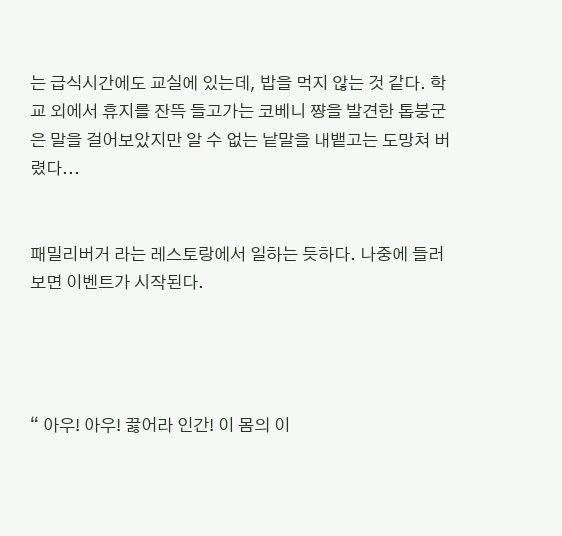는 급식시간에도 교실에 있는데, 밥을 먹지 않는 것 같다. 학교 외에서 휴지를 잔뜩 들고가는 코베니 쨩을 발견한 톱붕군은 말을 걸어보았지만 알 수 없는 낱말을 내뱉고는 도망쳐 버렸다...


패밀리버거 라는 레스토랑에서 일하는 듯하다. 나중에 들러보면 이벤트가 시작된다.




“ 아우! 아우! 끓어라 인간! 이 몸의 이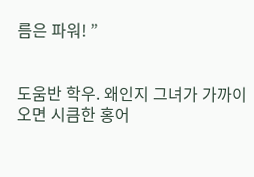름은 파워! ”


도움반 학우. 왜인지 그녀가 가까이 오면 시큼한 홍어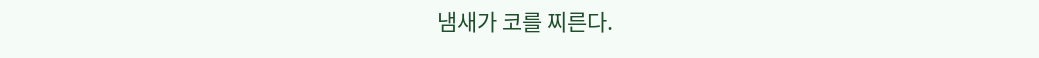냄새가 코를 찌른다.